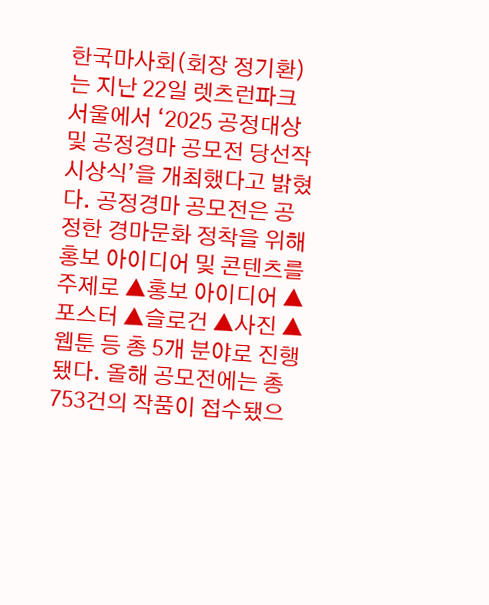한국마사회(회장 정기환)는 지난 22일 렛츠런파크 서울에서 ‘2025 공정대상 및 공정경마 공모전 당선작 시상식’을 개최했다고 밝혔다. 공정경마 공모전은 공정한 경마문화 정착을 위해 홍보 아이디어 및 콘텐츠를 주제로 ▲홍보 아이디어 ▲포스터 ▲슬로건 ▲사진 ▲웹툰 등 총 5개 분야로 진행됐다. 올해 공모전에는 총 753건의 작품이 접수됐으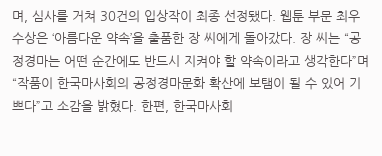며, 심사를 거쳐 30건의 입상작이 최종 선정됐다. 웹툰 부문 최우수상은 ‘아름다운 약속’을 출품한 장 씨에게 돌아갔다. 장 씨는 “공정경마는 어떤 순간에도 반드시 지켜야 할 약속이라고 생각한다”며 “작품이 한국마사회의 공정경마문화 확산에 보탬이 될 수 있어 기쁘다”고 소감을 밝혔다. 한편, 한국마사회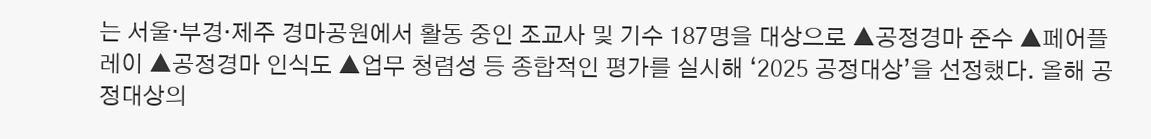는 서울·부경·제주 경마공원에서 활동 중인 조교사 및 기수 187명을 대상으로 ▲공정경마 준수 ▲페어플레이 ▲공정경마 인식도 ▲업무 청렴성 등 종합적인 평가를 실시해 ‘2025 공정대상’을 선정했다. 올해 공정대상의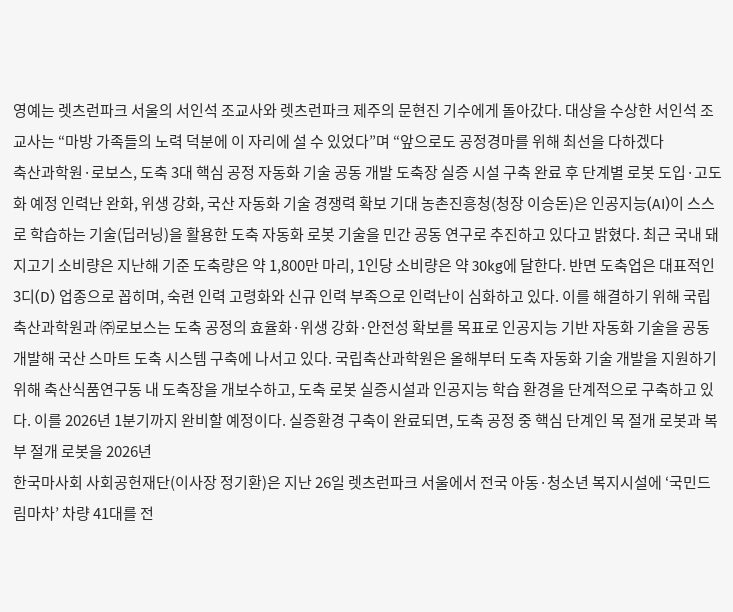영예는 렛츠런파크 서울의 서인석 조교사와 렛츠런파크 제주의 문현진 기수에게 돌아갔다. 대상을 수상한 서인석 조교사는 “마방 가족들의 노력 덕분에 이 자리에 설 수 있었다”며 “앞으로도 공정경마를 위해 최선을 다하겠다
축산과학원·로보스, 도축 3대 핵심 공정 자동화 기술 공동 개발 도축장 실증 시설 구축 완료 후 단계별 로봇 도입·고도화 예정 인력난 완화, 위생 강화, 국산 자동화 기술 경쟁력 확보 기대 농촌진흥청(청장 이승돈)은 인공지능(AI)이 스스로 학습하는 기술(딥러닝)을 활용한 도축 자동화 로봇 기술을 민간 공동 연구로 추진하고 있다고 밝혔다. 최근 국내 돼지고기 소비량은 지난해 기준 도축량은 약 1,800만 마리, 1인당 소비량은 약 30kg에 달한다. 반면 도축업은 대표적인 3디(D) 업종으로 꼽히며, 숙련 인력 고령화와 신규 인력 부족으로 인력난이 심화하고 있다. 이를 해결하기 위해 국립축산과학원과 ㈜로보스는 도축 공정의 효율화·위생 강화·안전성 확보를 목표로 인공지능 기반 자동화 기술을 공동 개발해 국산 스마트 도축 시스템 구축에 나서고 있다. 국립축산과학원은 올해부터 도축 자동화 기술 개발을 지원하기 위해 축산식품연구동 내 도축장을 개보수하고, 도축 로봇 실증시설과 인공지능 학습 환경을 단계적으로 구축하고 있다. 이를 2026년 1분기까지 완비할 예정이다. 실증환경 구축이 완료되면, 도축 공정 중 핵심 단계인 목 절개 로봇과 복부 절개 로봇을 2026년
한국마사회 사회공헌재단(이사장 정기환)은 지난 26일 렛츠런파크 서울에서 전국 아동·청소년 복지시설에 ‘국민드림마차’ 차량 41대를 전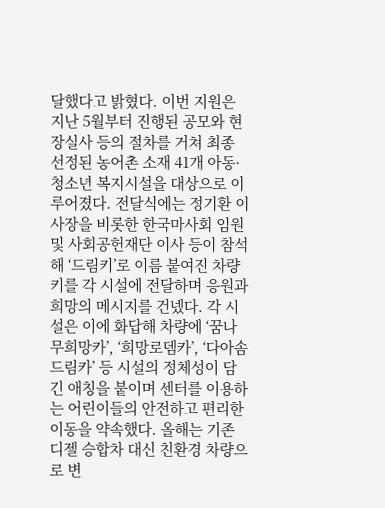달했다고 밝혔다. 이번 지원은 지난 5월부터 진행된 공모와 현장실사 등의 절차를 거쳐 최종 선정된 농어촌 소재 41개 아동·청소년 복지시설을 대상으로 이루어졌다. 전달식에는 정기환 이사장을 비롯한 한국마사회 임원 및 사회공헌재단 이사 등이 참석해 ‘드림키’로 이름 붙여진 차량키를 각 시설에 전달하며 응원과 희망의 메시지를 건넸다. 각 시설은 이에 화답해 차량에 ‘꿈나무희망카’, ‘희망로뎀카’, ‘다아솜드림카’ 등 시설의 정체성이 담긴 애칭을 붙이며 센터를 이용하는 어린이들의 안전하고 편리한 이동을 약속했다. 올해는 기존 디젤 승합차 대신 친환경 차량으로 변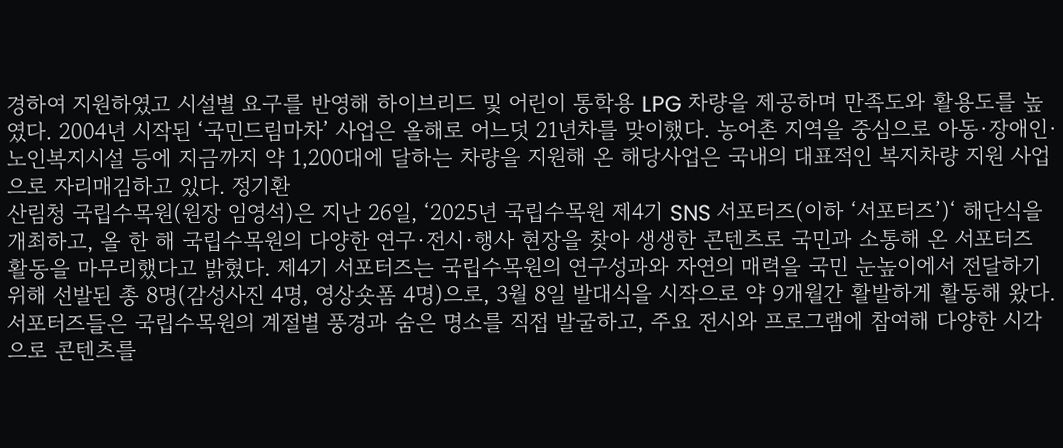경하여 지원하였고 시설별 요구를 반영해 하이브리드 및 어린이 통학용 LPG 차량을 제공하며 만족도와 활용도를 높였다. 2004년 시작된 ‘국민드림마차’ 사업은 올해로 어느덧 21년차를 맞이했다. 농어촌 지역을 중심으로 아동·장애인·노인복지시설 등에 지금까지 약 1,200대에 달하는 차량을 지원해 온 해당사업은 국내의 대표적인 복지차량 지원 사업으로 자리매김하고 있다. 정기환
산림청 국립수목원(원장 임영석)은 지난 26일, ‘2025년 국립수목원 제4기 SNS 서포터즈(이하 ‘서포터즈’)‘ 해단식을 개최하고, 올 한 해 국립수목원의 다양한 연구·전시·행사 현장을 찾아 생생한 콘텐츠로 국민과 소통해 온 서포터즈 활동을 마무리했다고 밝혔다. 제4기 서포터즈는 국립수목원의 연구성과와 자연의 매력을 국민 눈높이에서 전달하기 위해 선발된 총 8명(감성사진 4명, 영상숏폼 4명)으로, 3월 8일 발대식을 시작으로 약 9개월간 활발하게 활동해 왔다. 서포터즈들은 국립수목원의 계절별 풍경과 숨은 명소를 직접 발굴하고, 주요 전시와 프로그램에 참여해 다양한 시각으로 콘텐츠를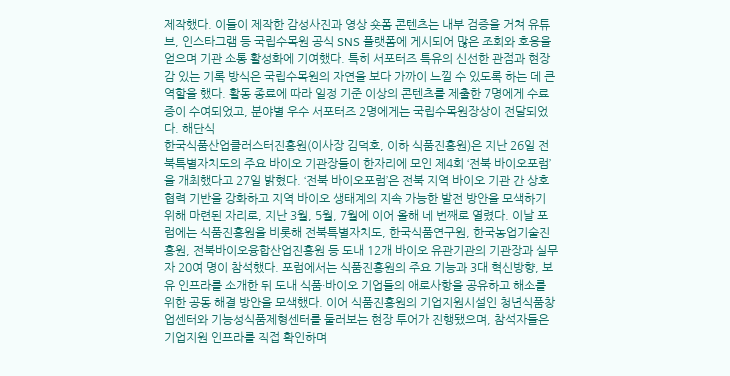제작했다. 이들이 제작한 감성사진과 영상 숏폼 콘텐츠는 내부 검증을 거쳐 유튜브, 인스타그램 등 국립수목원 공식 SNS 플랫폼에 게시되어 많은 조회와 호응을 얻으며 기관 소통 활성화에 기여했다. 특히 서포터즈 특유의 신선한 관점과 현장감 있는 기록 방식은 국립수목원의 자연을 보다 가까이 느낄 수 있도록 하는 데 큰 역할을 했다. 활동 종료에 따라 일정 기준 이상의 콘텐츠를 제출한 7명에게 수료증이 수여되었고, 분야별 우수 서포터즈 2명에게는 국립수목원장상이 전달되었다. 해단식
한국식품산업클러스터진흥원(이사장 김덕호, 이하 식품진흥원)은 지난 26일 전북특별자치도의 주요 바이오 기관장들이 한자리에 모인 제4회 ‘전북 바이오포럼’을 개최했다고 27일 밝혔다. ‘전북 바이오포럼’은 전북 지역 바이오 기관 간 상호 협력 기반을 강화하고 지역 바이오 생태계의 지속 가능한 발전 방안을 모색하기 위해 마련된 자리로, 지난 3월, 5월, 7월에 이어 올해 네 번째로 열렸다. 이날 포럼에는 식품진흥원을 비롯해 전북특별자치도, 한국식품연구원, 한국농업기술진흥원, 전북바이오융합산업진흥원 등 도내 12개 바이오 유관기관의 기관장과 실무자 20여 명이 참석했다. 포럼에서는 식품진흥원의 주요 기능과 3대 혁신방향, 보유 인프라를 소개한 뒤 도내 식품·바이오 기업들의 애로사항을 공유하고 해소를 위한 공동 해결 방안을 모색했다. 이어 식품진흥원의 기업지원시설인 청년식품창업센터와 기능성식품제형센터를 둘러보는 현장 투어가 진행됐으며, 참석자들은 기업지원 인프라를 직접 확인하며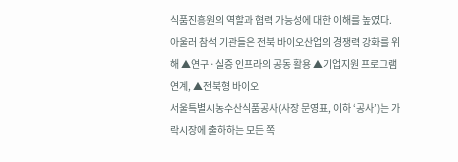식품진흥원의 역할과 협력 가능성에 대한 이해를 높였다. 아울러 참석 기관들은 전북 바이오산업의 경쟁력 강화를 위해 ▲연구·실증 인프라의 공동 활용 ▲기업지원 프로그램 연계, ▲전북형 바이오
서울특별시농수산식품공사(사장 문영표, 이하 ‘공사’)는 가락시장에 출하하는 모든 쪽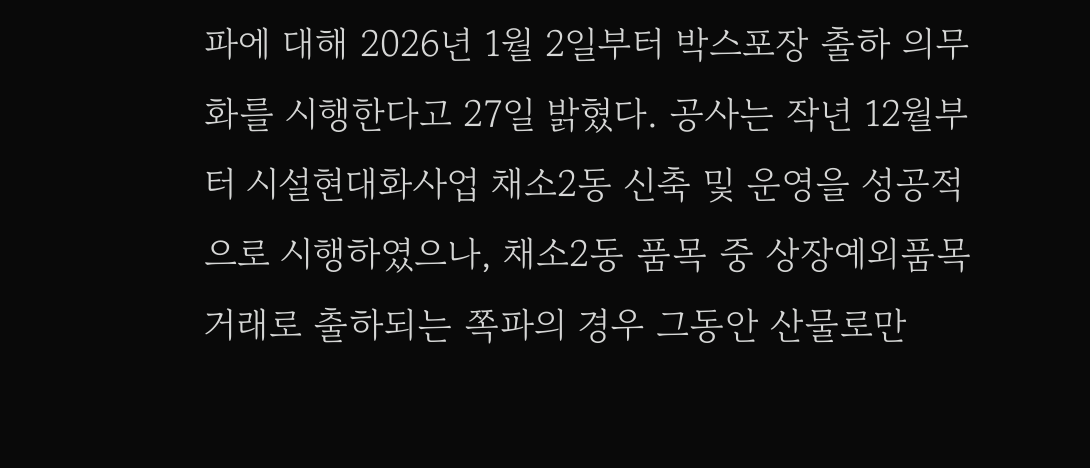파에 대해 2026년 1월 2일부터 박스포장 출하 의무화를 시행한다고 27일 밝혔다. 공사는 작년 12월부터 시설현대화사업 채소2동 신축 및 운영을 성공적으로 시행하였으나, 채소2동 품목 중 상장예외품목 거래로 출하되는 쪽파의 경우 그동안 산물로만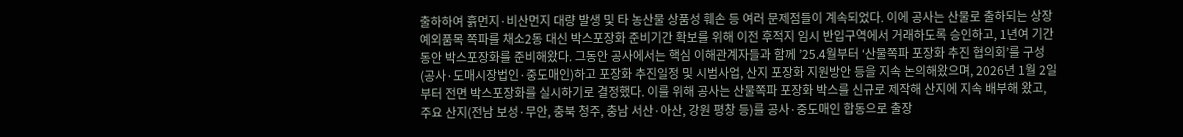출하하여 흙먼지·비산먼지 대량 발생 및 타 농산물 상품성 훼손 등 여러 문제점들이 계속되었다. 이에 공사는 산물로 출하되는 상장예외품목 쪽파를 채소2동 대신 박스포장화 준비기간 확보를 위해 이전 후적지 임시 반입구역에서 거래하도록 승인하고, 1년여 기간 동안 박스포장화를 준비해왔다. 그동안 공사에서는 핵심 이해관계자들과 함께 ’25.4월부터 ‘산물쪽파 포장화 추진 협의회’를 구성(공사·도매시장법인·중도매인)하고 포장화 추진일정 및 시범사업, 산지 포장화 지원방안 등을 지속 논의해왔으며, 2026년 1월 2일부터 전면 박스포장화를 실시하기로 결정했다. 이를 위해 공사는 산물쪽파 포장화 박스를 신규로 제작해 산지에 지속 배부해 왔고, 주요 산지(전남 보성·무안, 충북 청주, 충남 서산·아산, 강원 평창 등)를 공사·중도매인 합동으로 출장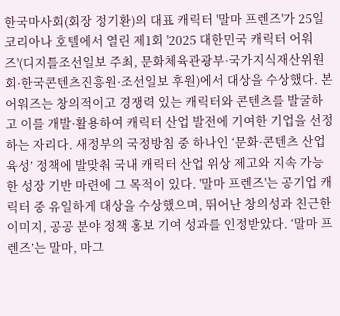한국마사회(회장 정기환)의 대표 캐릭터 '말마 프렌즈'가 25일 코리아나 호텔에서 열린 제1회 '2025 대한민국 캐릭터 어워즈'(디지틀조선일보 주최, 문화체육관광부·국가지식재산위원회·한국콘텐츠진흥원·조선일보 후원)에서 대상을 수상했다. 본 어워즈는 창의적이고 경쟁력 있는 캐릭터와 콘텐츠를 발굴하고 이를 개발·활용하여 캐릭터 산업 발전에 기여한 기업을 선정하는 자리다. 새정부의 국정방침 중 하나인 ‘문화·콘텐츠 산업 육성’ 정책에 발맞춰 국내 캐릭터 산업 위상 제고와 지속 가능한 성장 기반 마련에 그 목적이 있다. '말마 프렌즈'는 공기업 캐릭터 중 유일하게 대상을 수상했으며, 뛰어난 창의성과 친근한 이미지, 공공 분야 정책 홍보 기여 성과를 인정받았다. ‘말마 프렌즈’는 말마, 마그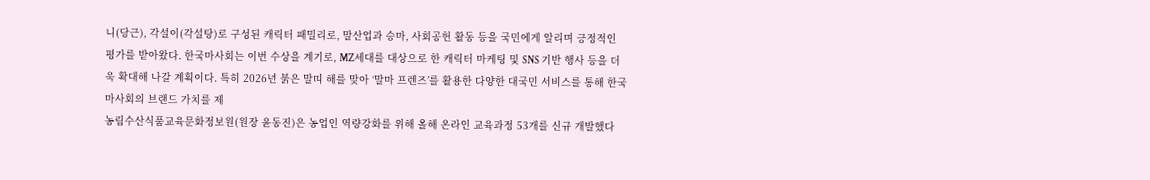니(당근), 각설이(각설탕)로 구성된 캐릭터 패밀리로, 말산업과 승마, 사회공헌 활동 등을 국민에게 알리며 긍정적인 평가를 받아왔다. 한국마사회는 이번 수상을 계기로, MZ세대를 대상으로 한 캐릭터 마케팅 및 SNS 기반 행사 등을 더욱 확대해 나갈 계획이다. 특히 2026년 붉은 말띠 해를 맞아 ‘말마 프렌즈’를 활용한 다양한 대국민 서비스를 통해 한국마사회의 브랜드 가치를 제
농림수산식품교육문화정보원(원장 윤동진)은 농업인 역량강화를 위해 올해 온라인 교육과정 53개를 신규 개발했다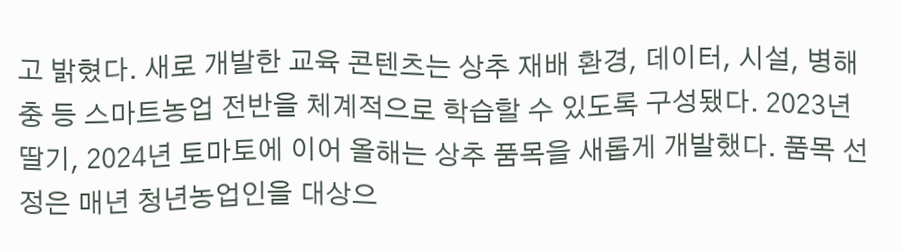고 밝혔다. 새로 개발한 교육 콘텐츠는 상추 재배 환경, 데이터, 시설, 병해충 등 스마트농업 전반을 체계적으로 학습할 수 있도록 구성됐다. 2023년 딸기, 2024년 토마토에 이어 올해는 상추 품목을 새롭게 개발했다. 품목 선정은 매년 청년농업인을 대상으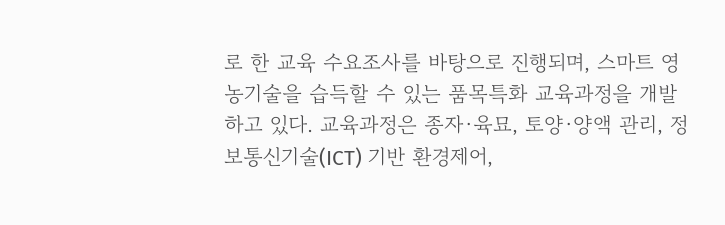로 한 교육 수요조사를 바탕으로 진행되며, 스마트 영농기술을 습득할 수 있는 품목특화 교육과정을 개발하고 있다. 교육과정은 종자·육묘, 토양·양액 관리, 정보통신기술(ICT) 기반 환경제어,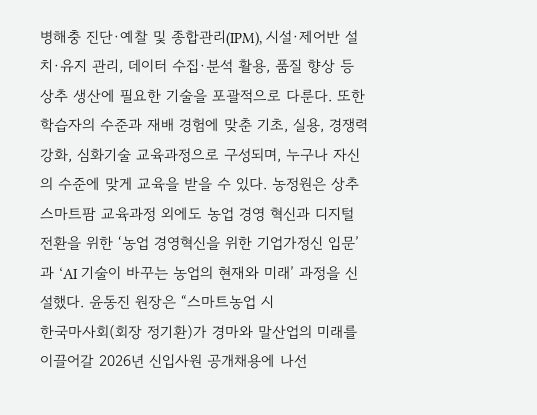병해충 진단·예찰 및 종합관리(IPM), 시설·제어반 설치·유지 관리, 데이터 수집·분석 활용, 품질 향상 등 상추 생산에 필요한 기술을 포괄적으로 다룬다. 또한 학습자의 수준과 재배 경험에 맞춘 기초, 실용, 경쟁력 강화, 심화기술 교육과정으로 구성되며, 누구나 자신의 수준에 맞게 교육을 받을 수 있다. 농정원은 상추 스마트팜 교육과정 외에도 농업 경영 혁신과 디지털 전환을 위한 ‘농업 경영혁신을 위한 기업가정신 입문’과 ‘AI 기술이 바꾸는 농업의 현재와 미래’ 과정을 신설했다. 윤동진 원장은 “스마트농업 시
한국마사회(회장 정기환)가 경마와 말산업의 미래를 이끌어갈 2026년 신입사원 공개채용에 나선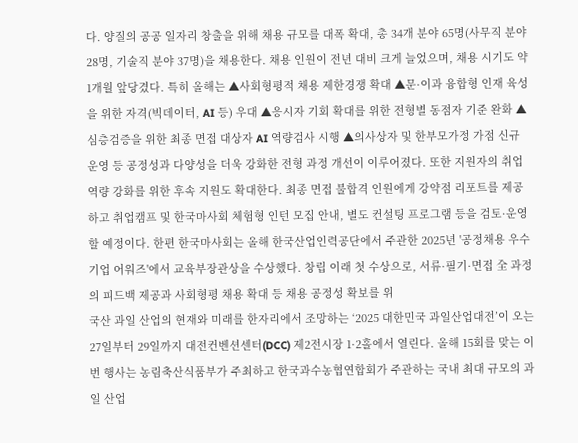다. 양질의 공공 일자리 창출을 위해 채용 규모를 대폭 확대, 총 34개 분야 65명(사무직 분야 28명, 기술직 분야 37명)을 채용한다. 채용 인원이 전년 대비 크게 늘었으며, 채용 시기도 약 1개월 앞당겼다. 특히 올해는 ▲사회형평적 채용 제한경쟁 확대 ▲문·이과 융합형 인재 육성을 위한 자격(빅데이터, AI 등) 우대 ▲응시자 기회 확대를 위한 전형별 동점자 기준 완화 ▲심층검증을 위한 최종 면접 대상자 AI 역량검사 시행 ▲의사상자 및 한부모가정 가점 신규 운영 등 공정성과 다양성을 더욱 강화한 전형 과정 개선이 이루어졌다. 또한 지원자의 취업 역량 강화를 위한 후속 지원도 확대한다. 최종 면접 불합격 인원에게 강약점 리포트를 제공하고 취업캠프 및 한국마사회 체험형 인턴 모집 안내, 별도 컨설팅 프로그램 등을 검토·운영할 예정이다. 한편 한국마사회는 올해 한국산업인력공단에서 주관한 2025년 '공정채용 우수기업 어워즈'에서 교육부장관상을 수상했다. 창립 이래 첫 수상으로, 서류·필기·면접 全 과정의 피드백 제공과 사회형평 채용 확대 등 채용 공정성 확보를 위
국산 과일 산업의 현재와 미래를 한자리에서 조망하는 ‘2025 대한민국 과일산업대전’이 오는 27일부터 29일까지 대전컨벤션센터(DCC) 제2전시장 1·2홀에서 열린다. 올해 15회를 맞는 이번 행사는 농림축산식품부가 주최하고 한국과수농협연합회가 주관하는 국내 최대 규모의 과일 산업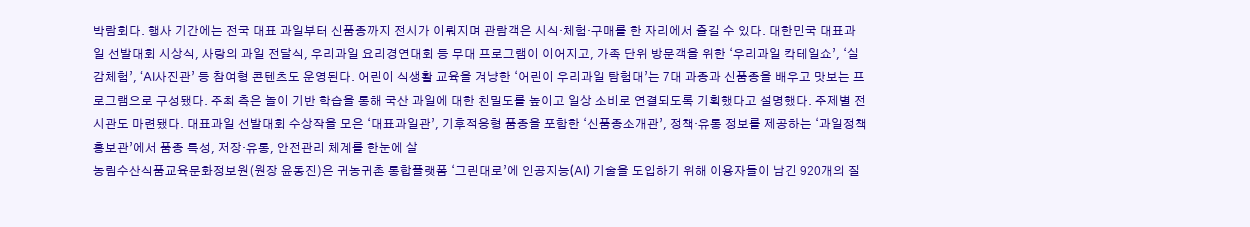박람회다. 행사 기간에는 전국 대표 과일부터 신품종까지 전시가 이뤄지며 관람객은 시식·체험·구매를 한 자리에서 즐길 수 있다. 대한민국 대표과일 선발대회 시상식, 사랑의 과일 전달식, 우리과일 요리경연대회 등 무대 프로그램이 이어지고, 가족 단위 방문객을 위한 ‘우리과일 칵테일쇼’, ‘실감체험’, ‘AI사진관’ 등 참여형 콘텐츠도 운영된다. 어린이 식생활 교육을 겨냥한 ‘어린이 우리과일 탐험대’는 7대 과종과 신품종을 배우고 맛보는 프로그램으로 구성됐다. 주최 측은 놀이 기반 학습을 통해 국산 과일에 대한 친밀도를 높이고 일상 소비로 연결되도록 기획했다고 설명했다. 주제별 전시관도 마련됐다. 대표과일 선발대회 수상작을 모은 ‘대표과일관’, 기후적응형 품종을 포함한 ‘신품종소개관’, 정책·유통 정보를 제공하는 ‘과일정책홍보관’에서 품종 특성, 저장·유통, 안전관리 체계를 한눈에 살
농림수산식품교육문화정보원(원장 윤동진)은 귀농귀촌 통합플랫폼 ‘그린대로’에 인공지능(AI) 기술을 도입하기 위해 이용자들이 남긴 920개의 질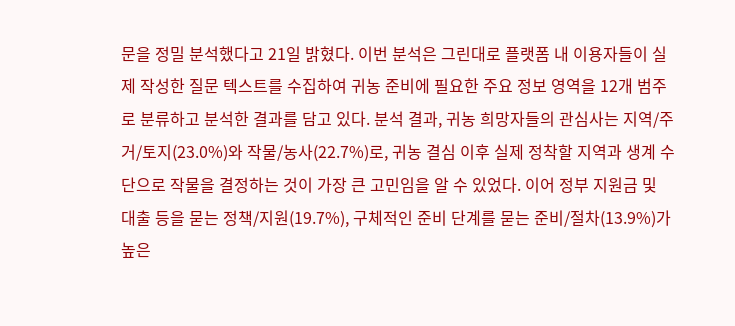문을 정밀 분석했다고 21일 밝혔다. 이번 분석은 그린대로 플랫폼 내 이용자들이 실제 작성한 질문 텍스트를 수집하여 귀농 준비에 필요한 주요 정보 영역을 12개 범주로 분류하고 분석한 결과를 담고 있다. 분석 결과, 귀농 희망자들의 관심사는 지역/주거/토지(23.0%)와 작물/농사(22.7%)로, 귀농 결심 이후 실제 정착할 지역과 생계 수단으로 작물을 결정하는 것이 가장 큰 고민임을 알 수 있었다. 이어 정부 지원금 및 대출 등을 묻는 정책/지원(19.7%), 구체적인 준비 단계를 묻는 준비/절차(13.9%)가 높은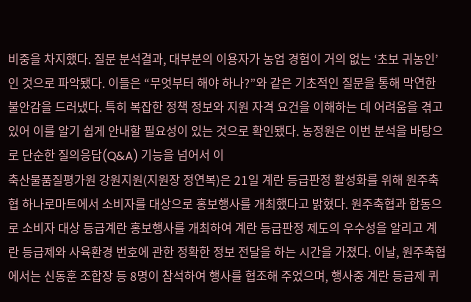비중을 차지했다. 질문 분석결과, 대부분의 이용자가 농업 경험이 거의 없는 ‘초보 귀농인’인 것으로 파악됐다. 이들은 “무엇부터 해야 하나?”와 같은 기초적인 질문을 통해 막연한 불안감을 드러냈다. 특히 복잡한 정책 정보와 지원 자격 요건을 이해하는 데 어려움을 겪고 있어 이를 알기 쉽게 안내할 필요성이 있는 것으로 확인됐다. 농정원은 이번 분석을 바탕으로 단순한 질의응답(Q&A) 기능을 넘어서 이
축산물품질평가원 강원지원(지원장 정연복)은 21일 계란 등급판정 활성화를 위해 원주축협 하나로마트에서 소비자를 대상으로 홍보행사를 개최했다고 밝혔다. 원주축협과 합동으로 소비자 대상 등급계란 홍보행사를 개최하여 계란 등급판정 제도의 우수성을 알리고 계란 등급제와 사육환경 번호에 관한 정확한 정보 전달을 하는 시간을 가졌다. 이날, 원주축협에서는 신동훈 조합장 등 8명이 참석하여 행사를 협조해 주었으며, 행사중 계란 등급제 퀴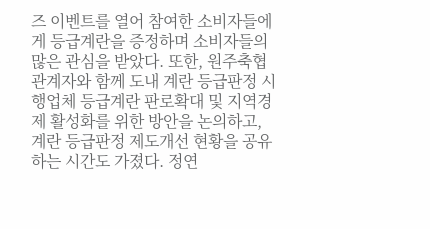즈 이벤트를 열어 참여한 소비자들에게 등급계란을 증정하며 소비자들의 많은 관심을 받았다. 또한, 원주축협 관계자와 함께 도내 계란 등급판정 시행업체 등급계란 판로확대 및 지역경제 활성화를 위한 방안을 논의하고, 계란 등급판정 제도개선 현황을 공유하는 시간도 가졌다. 정연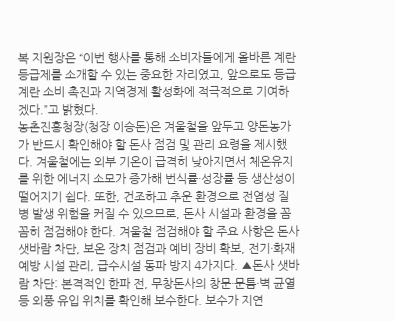복 지원장은 “이번 행사를 통해 소비자들에게 올바른 계란 등급제를 소개할 수 있는 중요한 자리였고, 앞으로도 등급계란 소비 촉진과 지역경제 활성화에 적극적으로 기여하겠다.”고 밝혔다.
농촌진흥청장(청장 이승돈)은 겨울철을 앞두고 양돈농가가 반드시 확인해야 할 돈사 점검 및 관리 요령을 제시했다. 겨울철에는 외부 기온이 급격히 낮아지면서 체온유지를 위한 에너지 소모가 증가해 번식률·성장률 등 생산성이 떨어지기 쉽다. 또한, 건조하고 추운 환경으로 전염성 질병 발생 위험을 커질 수 있으므로, 돈사 시설과 환경을 꼼꼼히 점검해야 한다. 겨울철 점검해야 할 주요 사항은 돈사 샛바람 차단, 보온 장치 점검과 예비 장비 확보, 전기·화재 예방 시설 관리, 급수시설 동파 방지 4가지다. ▲돈사 샛바람 차단: 본격적인 한파 전, 무창돈사의 창문·문틈·벽 균열 등 외풍 유입 위치를 확인해 보수한다. 보수가 지연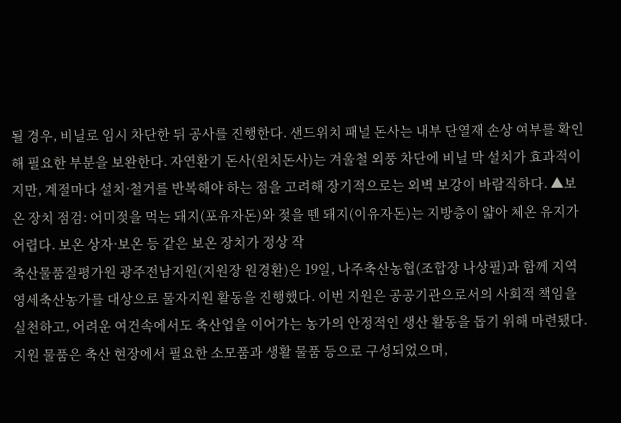될 경우, 비닐로 임시 차단한 뒤 공사를 진행한다. 샌드위치 패널 돈사는 내부 단열재 손상 여부를 확인해 필요한 부분을 보완한다. 자연환기 돈사(윈치돈사)는 겨울철 외풍 차단에 비닐 막 설치가 효과적이지만, 계절마다 설치·철거를 반복해야 하는 점을 고려해 장기적으로는 외벽 보강이 바람직하다. ▲보온 장치 점검: 어미젖을 먹는 돼지(포유자돈)와 젖을 뗀 돼지(이유자돈)는 지방층이 얇아 체온 유지가 어렵다. 보온 상자·보온 등 같은 보온 장치가 정상 작
축산물품질평가원 광주전남지원(지원장 원경환)은 19일, 나주축산농협(조합장 나상필)과 함께 지역 영세축산농가를 대상으로 물자지원 활동을 진행했다. 이번 지원은 공공기관으로서의 사회적 책임을 실천하고, 어려운 여건속에서도 축산업을 이어가는 농가의 안정적인 생산 활동을 돕기 위해 마련됐다. 지원 물품은 축산 현장에서 필요한 소모품과 생활 물품 등으로 구성되었으며,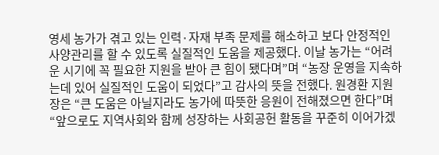영세 농가가 겪고 있는 인력·자재 부족 문제를 해소하고 보다 안정적인 사양관리를 할 수 있도록 실질적인 도움을 제공했다. 이날 농가는 “어려운 시기에 꼭 필요한 지원을 받아 큰 힘이 됐다며”며 “농장 운영을 지속하는데 있어 실질적인 도움이 되었다”고 감사의 뜻을 전했다. 원경환 지원장은 “큰 도움은 아닐지라도 농가에 따뜻한 응원이 전해졌으면 한다”며 “앞으로도 지역사회와 함께 성장하는 사회공헌 활동을 꾸준히 이어가겠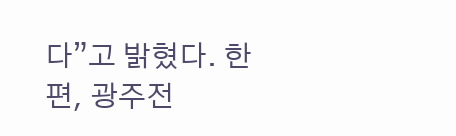다”고 밝혔다. 한편, 광주전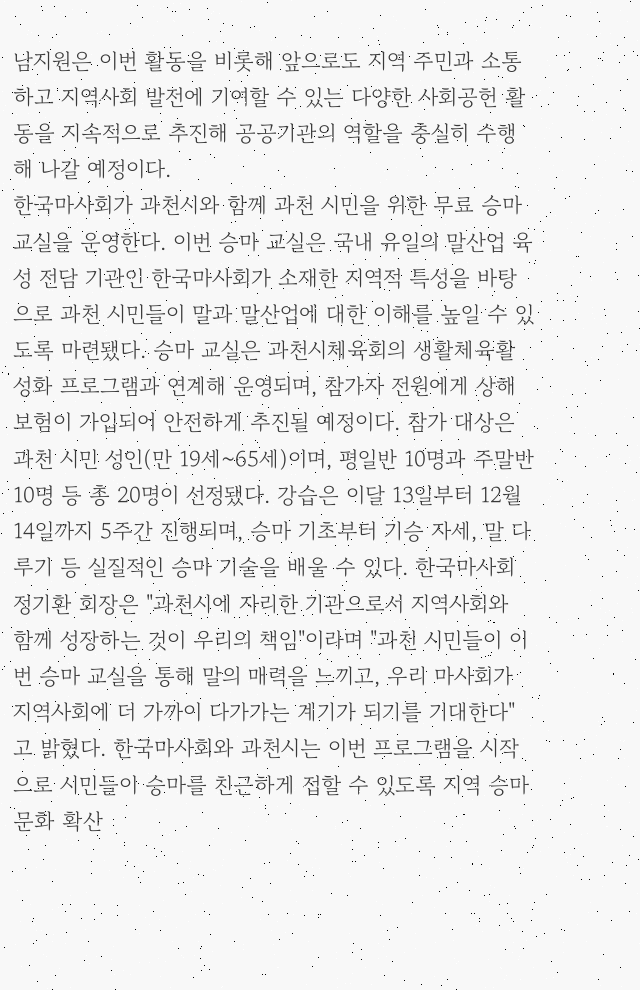남지원은 이번 활동을 비롯해 앞으로도 지역 주민과 소통하고 지역사회 발전에 기여할 수 있는 다양한 사회공헌 활동을 지속적으로 추진해 공공기관의 역할을 충실히 수행해 나갈 예정이다.
한국마사회가 과천시와 함께 과천 시민을 위한 무료 승마 교실을 운영한다. 이번 승마 교실은 국내 유일의 말산업 육성 전담 기관인 한국마사회가 소재한 지역적 특성을 바탕으로 과천 시민들이 말과 말산업에 대한 이해를 높일 수 있도록 마련됐다. 승마 교실은 과천시체육회의 생활체육활성화 프로그램과 연계해 운영되며, 참가자 전원에게 상해보험이 가입되어 안전하게 추진될 예정이다. 참가 대상은 과천 시민 성인(만 19세~65세)이며, 평일반 10명과 주말반 10명 등 총 20명이 선정됐다. 강습은 이달 13일부터 12월 14일까지 5주간 진행되며, 승마 기초부터 기승 자세, 말 다루기 등 실질적인 승마 기술을 배울 수 있다. 한국마사회 정기환 회장은 "과천시에 자리한 기관으로서 지역사회와 함께 성장하는 것이 우리의 책임"이라며 "과천 시민들이 이번 승마 교실을 통해 말의 매력을 느끼고, 우리 마사회가 지역사회에 더 가까이 다가가는 계기가 되기를 기대한다"고 밝혔다. 한국마사회와 과천시는 이번 프로그램을 시작으로 시민들이 승마를 친근하게 접할 수 있도록 지역 승마 문화 확산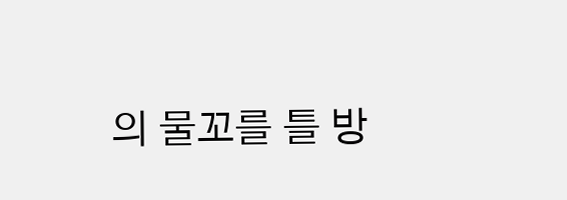의 물꼬를 틀 방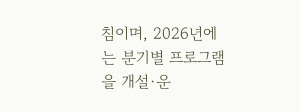침이며, 2026년에는 분기별 프로그램을 개설·운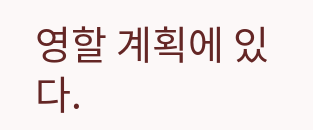영할 계획에 있다.